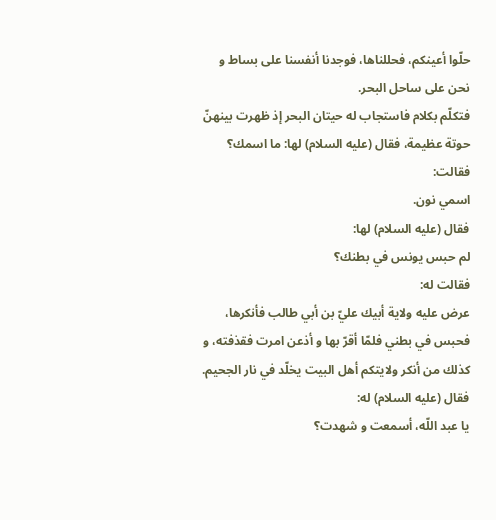حلّوا أعينكم، فحللناها، فوجدنا أنفسنا على بساط و نحن على ساحل البحر.
فتكلّم بكلام فاستجاب له حيتان البحر إذ ظهرت بينهنّ حوتة عظيمة، فقال (عليه السلام) لها: ما اسمك؟
فقالت:
اسمي نون.
فقال (عليه السلام) لها:
لم حبس يونس في بطنك؟
فقالت له:
عرض عليه ولاية أبيك عليّ بن أبي طالب فأنكرها، فحبس في بطني فلمّا أقرّ بها و أذعن امرت فقذفته، و كذلك من أنكر ولايتكم أهل البيت يخلّد في نار الجحيم.
فقال (عليه السلام) له:
يا عبد اللّه، أسمعت و شهدت؟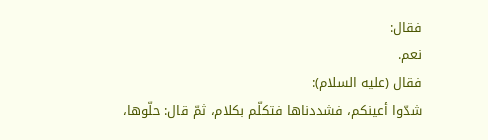فقال:
نعم.
فقال (عليه السلام):
شدّوا أعينكم، فشددناها فتكلّم بكلام، ثمّ قال: حلّوها،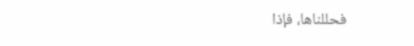فحللناها، فإذا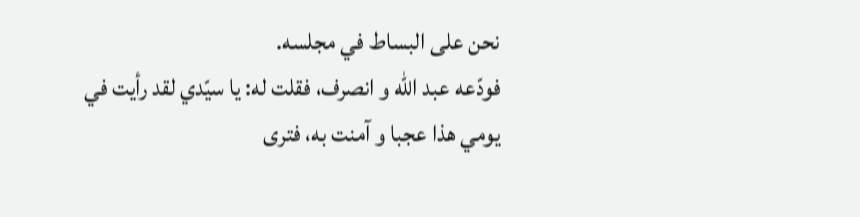نحن على البساط في مجلسه.
فودّعه عبد اللّه و انصرف، فقلت له: يا سيّدي لقد رأيت في يومي هذا عجبا و آمنت به، فترى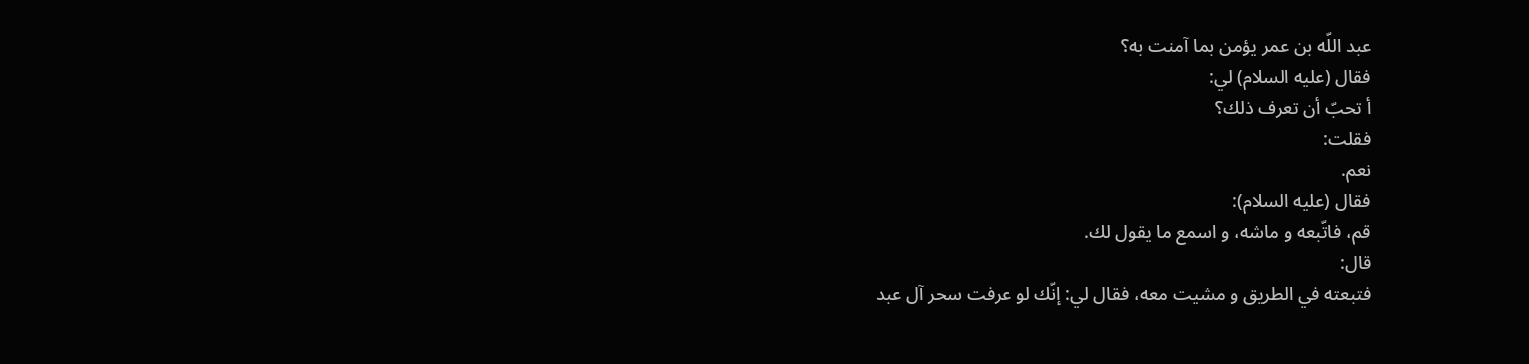عبد اللّه بن عمر يؤمن بما آمنت به؟
فقال (عليه السلام) لي:
أ تحبّ أن تعرف ذلك؟
فقلت:
نعم.
فقال (عليه السلام):
قم، فاتّبعه و ماشه، و اسمع ما يقول لك.
قال:
فتبعته في الطريق و مشيت معه، فقال لي: إنّك لو عرفت سحر آل عبد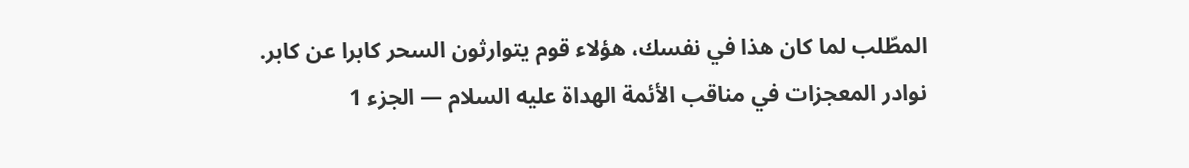المطّلب لما كان هذا في نفسك، هؤلاء قوم يتوارثون السحر كابرا عن كابر.
نوادر المعجزات في مناقب الأئمة الهداة عليه السلام — الجزء 1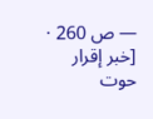— ص 260 · [خبر إقرار حوت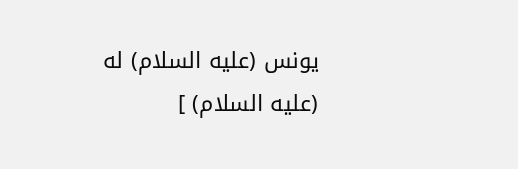يونس (عليه السلام) له (عليه السلام) ]